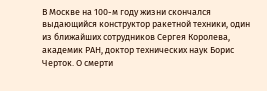В Москве на 100-м году жизни скончался выдающийся конструктор ракетной техники, один из ближайших сотрудников Сергея Королева, академик РАН, доктор технических наук Борис Черток. О смерти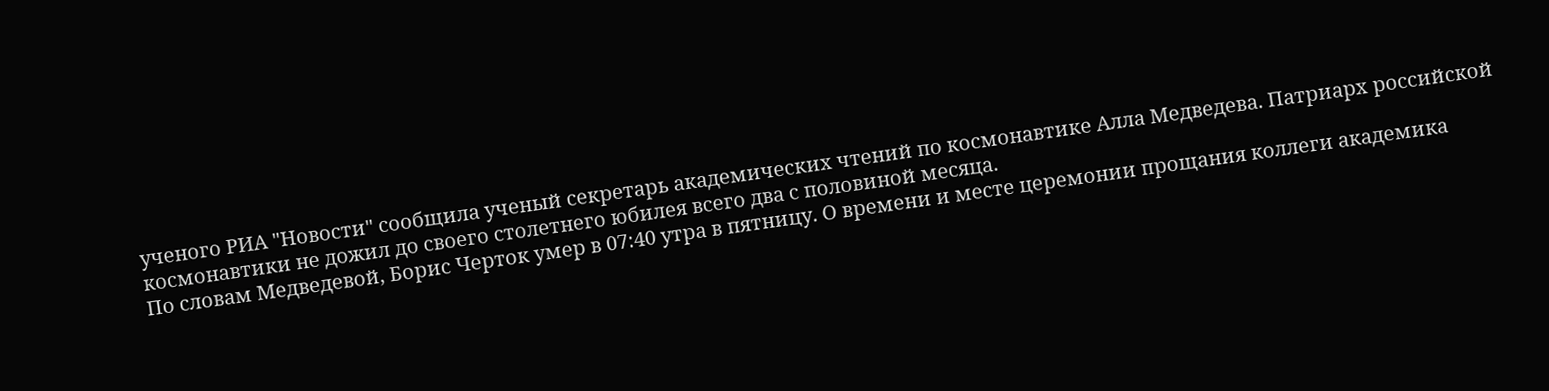ученого РИА "Новости" сообщила ученый секретарь академических чтений по космонавтике Алла Медведева. Патриарх российской космонавтики не дожил до своего столетнего юбилея всего два с половиной месяца.
По словам Медведевой, Борис Черток умер в 07:40 утра в пятницу. О времени и месте церемонии прощания коллеги академика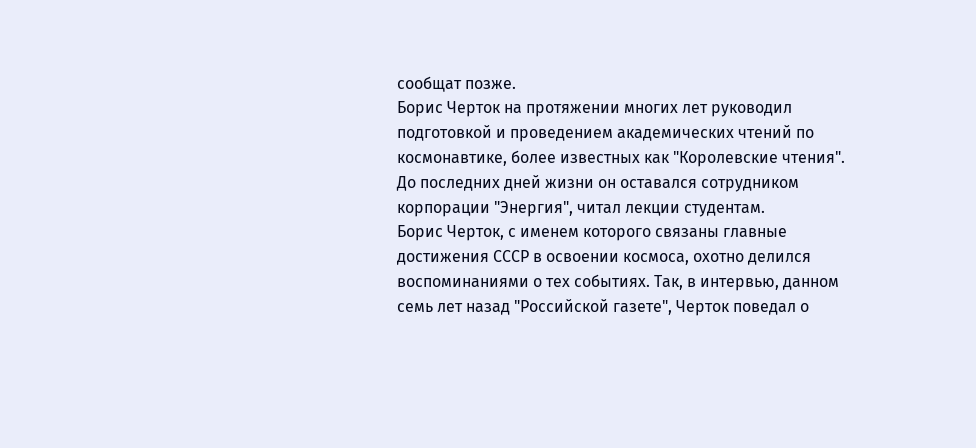сообщат позже.
Борис Черток на протяжении многих лет руководил подготовкой и проведением академических чтений по космонавтике, более известных как "Королевские чтения". До последних дней жизни он оставался сотрудником корпорации "Энергия", читал лекции студентам.
Борис Черток, с именем которого связаны главные достижения СССР в освоении космоса, охотно делился воспоминаниями о тех событиях. Так, в интервью, данном семь лет назад "Российской газете", Черток поведал о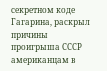секретном коде Гагарина, раскрыл причины проигрыша СССР американцам в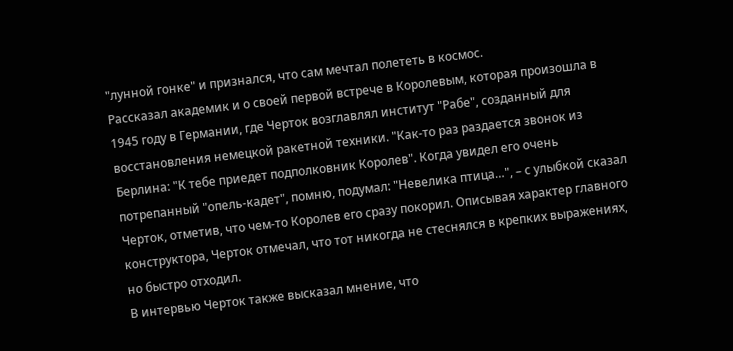"лунной гонке" и признался, что сам мечтал полететь в космос.
Рассказал академик и о своей первой встрече в Королевым, которая произошла в 1945 году в Германии, где Черток возглавлял институт "Рабе", созданный для восстановления немецкой ракетной техники. "Как-то раз раздается звонок из Берлина: "К тебе приедет подполковник Королев". Когда увидел его очень потрепанный "опель-кадет", помню, подумал: "Невелика птица…", – с улыбкой сказал Черток, отметив, что чем-то Королев его сразу покорил. Описывая характер главного конструктора, Черток отмечал, что тот никогда не стеснялся в крепких выражениях, но быстро отходил.
В интервью Черток также высказал мнение, что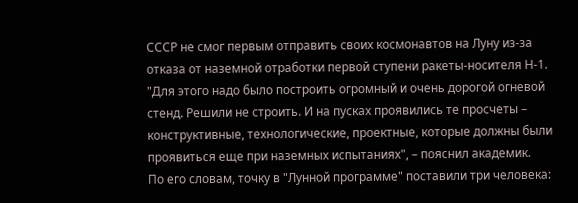СССР не смог первым отправить своих космонавтов на Луну из-за отказа от наземной отработки первой ступени ракеты-носителя Н-1. "Для этого надо было построить огромный и очень дорогой огневой стенд. Решили не строить. И на пусках проявились те просчеты – конструктивные, технологические, проектные, которые должны были проявиться еще при наземных испытаниях", – пояснил академик.
По его словам, точку в "Лунной программе" поставили три человека: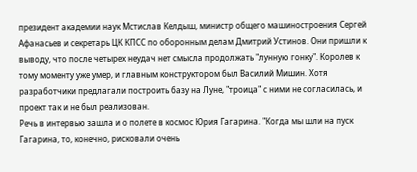президент академии наук Мстислав Келдыш, министр общего машиностроения Сергей Афанасьев и секретарь ЦК КПСС по оборонным делам Дмитрий Устинов. Они пришли к выводу, что после четырех неудач нет смысла продолжать "лунную гонку". Королев к тому моменту уже умер, и главным конструктором был Василий Мишин. Хотя разработчики предлагали построить базу на Луне, "троица" с ними не согласилась, и проект так и не был реализован.
Речь в интервью зашла и о полете в космос Юрия Гагарина. "Когда мы шли на пуск Гагарина, то, конечно, рисковали очень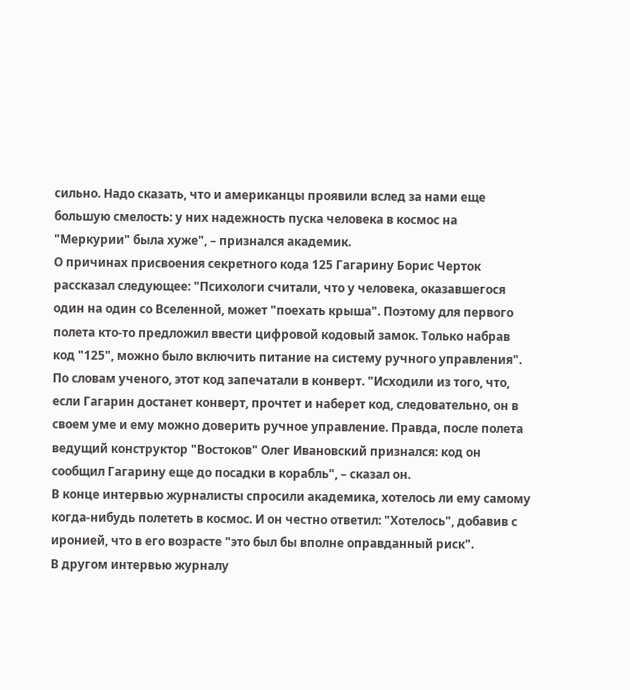сильно. Надо сказать, что и американцы проявили вслед за нами еще большую смелость: у них надежность пуска человека в космос на "Меркурии" была хуже", – признался академик.
О причинах присвоения секретного кода 125 Гагарину Борис Черток рассказал следующее: "Психологи считали, что у человека, оказавшегося один на один со Вселенной, может "поехать крыша". Поэтому для первого полета кто-то предложил ввести цифровой кодовый замок. Только набрав код "125", можно было включить питание на систему ручного управления".
По словам ученого, этот код запечатали в конверт. "Исходили из того, что, если Гагарин достанет конверт, прочтет и наберет код, следовательно, он в своем уме и ему можно доверить ручное управление. Правда, после полета ведущий конструктор "Востоков" Олег Ивановский признался: код он сообщил Гагарину еще до посадки в корабль", – сказал он.
В конце интервью журналисты спросили академика, хотелось ли ему самому когда-нибудь полететь в космос. И он честно ответил: "Хотелось", добавив с иронией, что в его возрасте "это был бы вполне оправданный риск".
В другом интервью журналу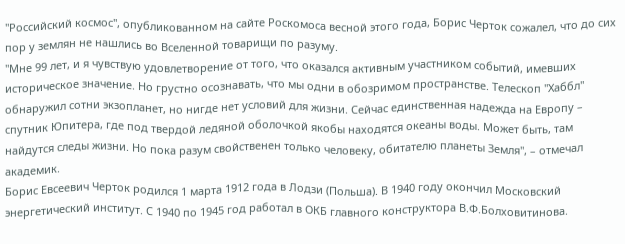"Российский космос", опубликованном на сайте Роскомоса весной этого года, Борис Черток сожалел, что до сих пор у землян не нашлись во Вселенной товарищи по разуму.
"Мне 99 лет, и я чувствую удовлетворение от того, что оказался активным участником событий, имевших историческое значение. Но грустно осознавать, что мы одни в обозримом пространстве. Телескоп "Хаббл" обнаружил сотни экзопланет, но нигде нет условий для жизни. Сейчас единственная надежда на Европу – спутник Юпитера, где под твердой ледяной оболочкой якобы находятся океаны воды. Может быть, там найдутся следы жизни. Но пока разум свойственен только человеку, обитателю планеты Земля", – отмечал академик.
Борис Евсеевич Черток родился 1 марта 1912 года в Лодзи (Польша). В 1940 году окончил Московский энергетический институт. С 1940 по 1945 год работал в ОКБ главного конструктора В.Ф.Болховитинова.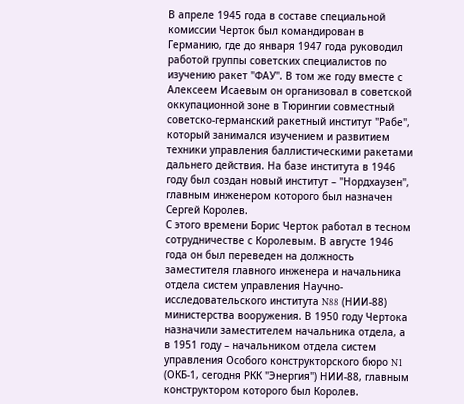В апреле 1945 года в составе специальной комиссии Черток был командирован в Германию, где до января 1947 года руководил работой группы советских специалистов по изучению ракет "ФАУ". В том же году вместе с Алексеем Исаевым он организовал в советской оккупационной зоне в Тюрингии совместный советско-германский ракетный институт "Рабе", который занимался изучением и развитием техники управления баллистическими ракетами дальнего действия. На базе института в 1946 году был создан новый институт – "Нордхаузен", главным инженером которого был назначен Сергей Королев.
С этого времени Борис Черток работал в тесном сотрудничестве с Королевым. В августе 1946 года он был переведен на должность заместителя главного инженера и начальника отдела систем управления Научно-исследовательского института N88 (НИИ-88) министерства вооружения. В 1950 году Чертока назначили заместителем начальника отдела, а в 1951 году – начальником отдела систем управления Особого конструкторского бюро N1 (ОКБ-1, сегодня РКК "Энергия") НИИ-88, главным конструктором которого был Королев.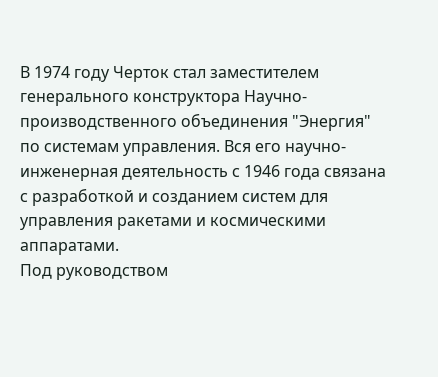В 1974 году Черток стал заместителем генерального конструктора Научно-производственного объединения "Энергия" по системам управления. Вся его научно-инженерная деятельность с 1946 года связана с разработкой и созданием систем для управления ракетами и космическими аппаратами.
Под руководством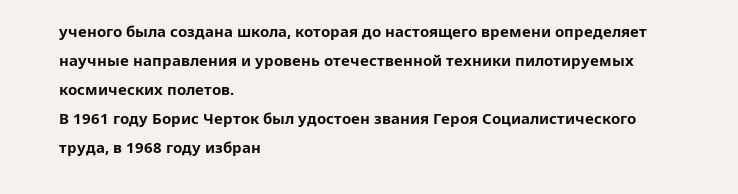ученого была создана школа, которая до настоящего времени определяет научные направления и уровень отечественной техники пилотируемых космических полетов.
В 1961 году Борис Черток был удостоен звания Героя Социалистического труда, в 1968 году избран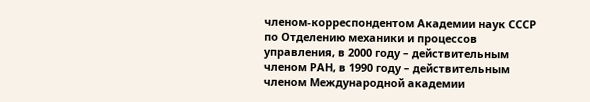членом-корреспондентом Академии наук СССР по Отделению механики и процессов управления, в 2000 году – действительным членом РАН, в 1990 году – действительным членом Международной академии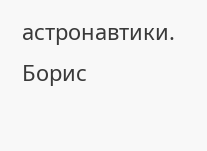астронавтики.
Борис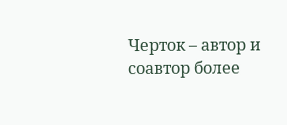Черток – автор и соавтор более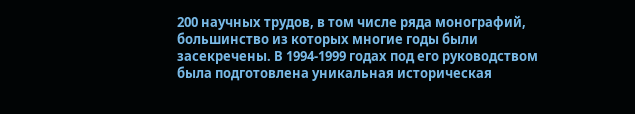200 научных трудов, в том числе ряда монографий, большинство из которых многие годы были засекречены. В 1994-1999 годах под его руководством была подготовлена уникальная историческая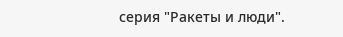серия "Ракеты и люди".